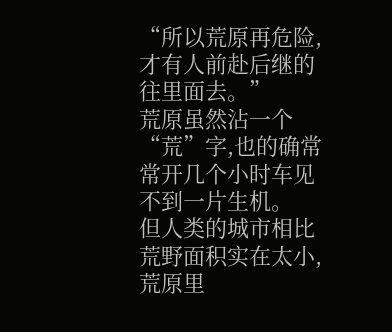“所以荒原再危险,才有人前赴后继的往里面去。”
荒原虽然沾一个“荒”字,也的确常常开几个小时车见不到一片生机。
但人类的城市相比荒野面积实在太小,荒原里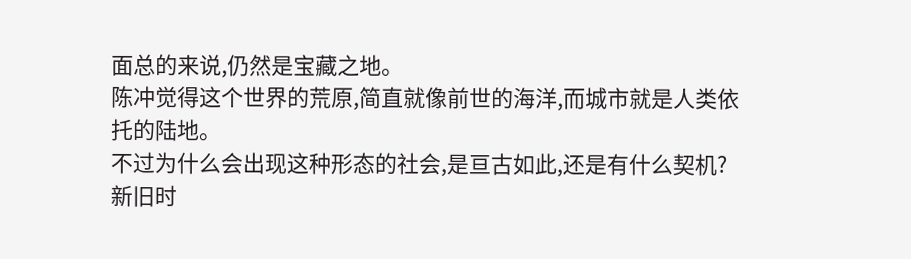面总的来说,仍然是宝藏之地。
陈冲觉得这个世界的荒原,简直就像前世的海洋,而城市就是人类依托的陆地。
不过为什么会出现这种形态的社会,是亘古如此,还是有什么契机?
新旧时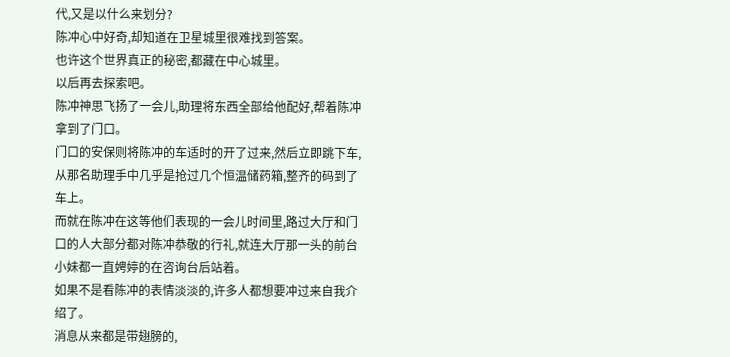代,又是以什么来划分?
陈冲心中好奇,却知道在卫星城里很难找到答案。
也许这个世界真正的秘密,都藏在中心城里。
以后再去探索吧。
陈冲神思飞扬了一会儿,助理将东西全部给他配好,帮着陈冲拿到了门口。
门口的安保则将陈冲的车适时的开了过来,然后立即跳下车,从那名助理手中几乎是抢过几个恒温储药箱,整齐的码到了车上。
而就在陈冲在这等他们表现的一会儿时间里,路过大厅和门口的人大部分都对陈冲恭敬的行礼,就连大厅那一头的前台小妹都一直娉婷的在咨询台后站着。
如果不是看陈冲的表情淡淡的,许多人都想要冲过来自我介绍了。
消息从来都是带翅膀的,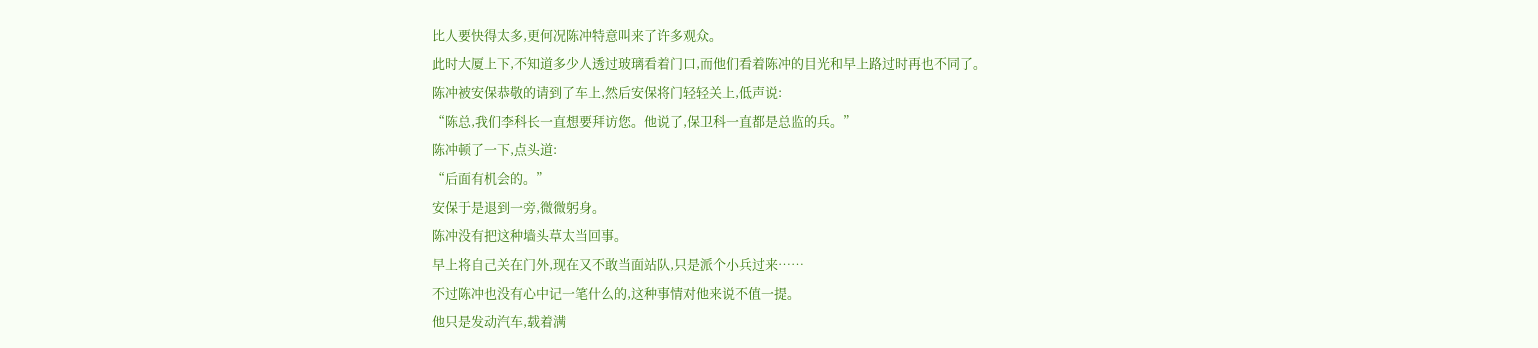比人要快得太多,更何况陈冲特意叫来了许多观众。
此时大厦上下,不知道多少人透过玻璃看着门口,而他们看着陈冲的目光和早上路过时再也不同了。
陈冲被安保恭敬的请到了车上,然后安保将门轻轻关上,低声说:
“陈总,我们李科长一直想要拜访您。他说了,保卫科一直都是总监的兵。”
陈冲顿了一下,点头道:
“后面有机会的。”
安保于是退到一旁,微微躬身。
陈冲没有把这种墙头草太当回事。
早上将自己关在门外,现在又不敢当面站队,只是派个小兵过来……
不过陈冲也没有心中记一笔什么的,这种事情对他来说不值一提。
他只是发动汽车,载着满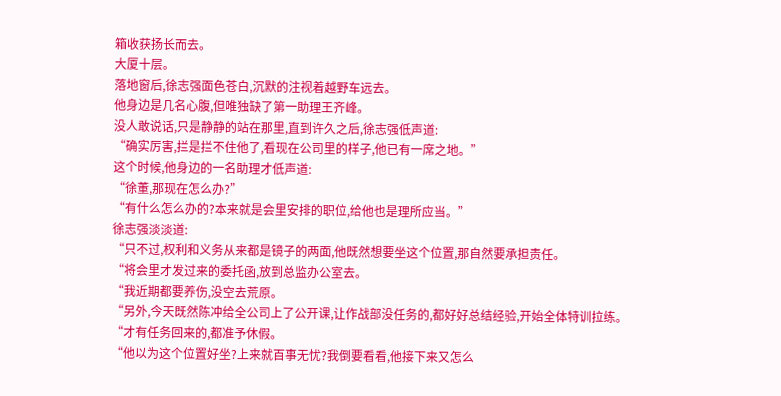箱收获扬长而去。
大厦十层。
落地窗后,徐志强面色苍白,沉默的注视着越野车远去。
他身边是几名心腹,但唯独缺了第一助理王齐峰。
没人敢说话,只是静静的站在那里,直到许久之后,徐志强低声道:
“确实厉害,拦是拦不住他了,看现在公司里的样子,他已有一席之地。”
这个时候,他身边的一名助理才低声道:
“徐董,那现在怎么办?”
“有什么怎么办的?本来就是会里安排的职位,给他也是理所应当。”
徐志强淡淡道:
“只不过,权利和义务从来都是镜子的两面,他既然想要坐这个位置,那自然要承担责任。
“将会里才发过来的委托函,放到总监办公室去。
“我近期都要养伤,没空去荒原。
“另外,今天既然陈冲给全公司上了公开课,让作战部没任务的,都好好总结经验,开始全体特训拉练。
“才有任务回来的,都准予休假。
“他以为这个位置好坐?上来就百事无忧?我倒要看看,他接下来又怎么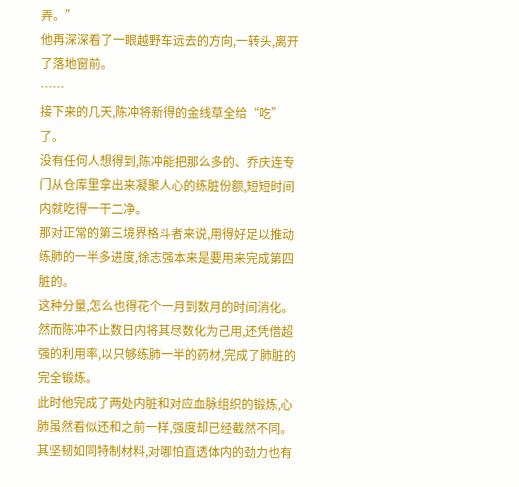弄。”
他再深深看了一眼越野车远去的方向,一转头,离开了落地窗前。
……
接下来的几天,陈冲将新得的金线草全给“吃”了。
没有任何人想得到,陈冲能把那么多的、乔庆连专门从仓库里拿出来凝聚人心的练脏份额,短短时间内就吃得一干二净。
那对正常的第三境界格斗者来说,用得好足以推动练肺的一半多进度,徐志强本来是要用来完成第四脏的。
这种分量,怎么也得花个一月到数月的时间消化。
然而陈冲不止数日内将其尽数化为己用,还凭借超强的利用率,以只够练肺一半的药材,完成了肺脏的完全锻炼。
此时他完成了两处内脏和对应血脉组织的锻炼,心肺虽然看似还和之前一样,强度却已经截然不同。
其坚韧如同特制材料,对哪怕直透体内的劲力也有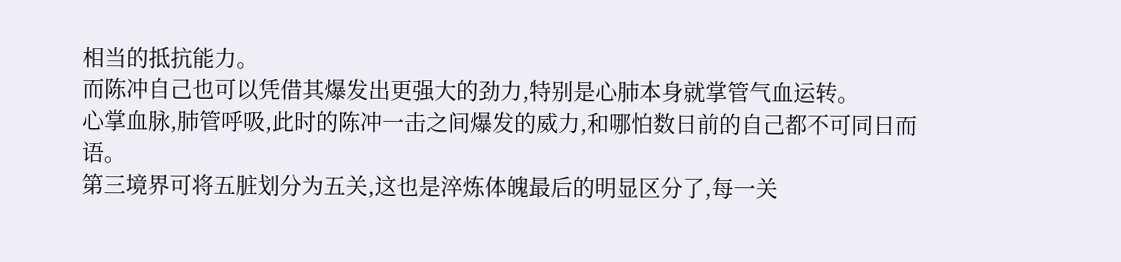相当的抵抗能力。
而陈冲自己也可以凭借其爆发出更强大的劲力,特别是心肺本身就掌管气血运转。
心掌血脉,肺管呼吸,此时的陈冲一击之间爆发的威力,和哪怕数日前的自己都不可同日而语。
第三境界可将五脏划分为五关,这也是淬炼体魄最后的明显区分了,每一关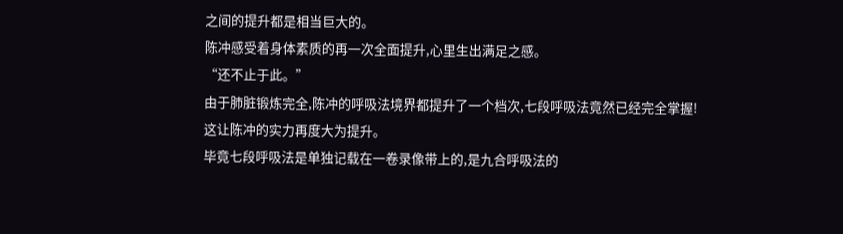之间的提升都是相当巨大的。
陈冲感受着身体素质的再一次全面提升,心里生出满足之感。
“还不止于此。”
由于肺脏锻炼完全,陈冲的呼吸法境界都提升了一个档次,七段呼吸法竟然已经完全掌握!
这让陈冲的实力再度大为提升。
毕竟七段呼吸法是单独记载在一卷录像带上的,是九合呼吸法的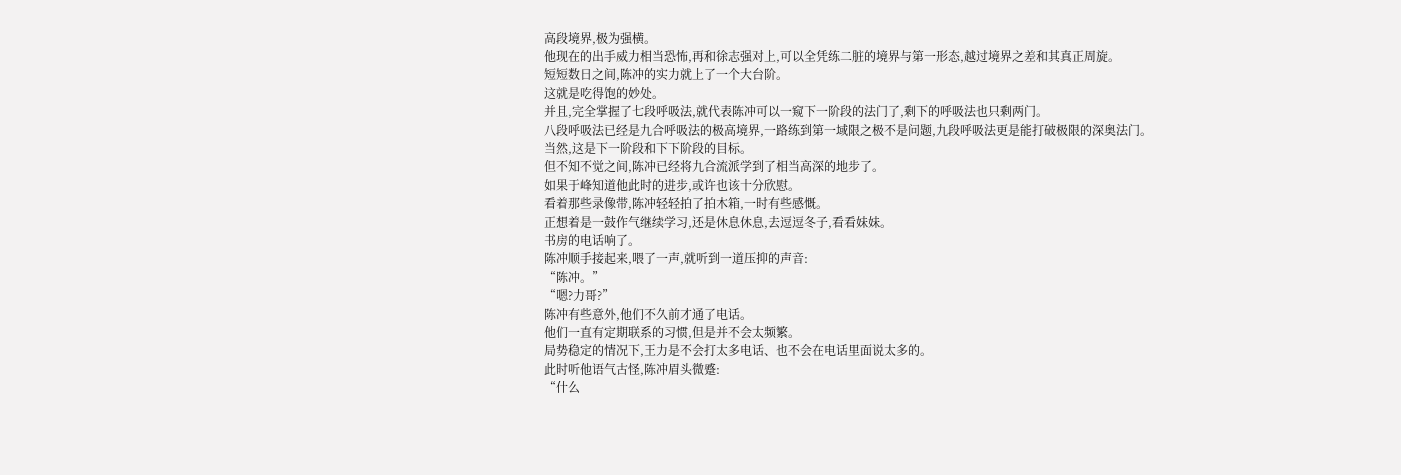高段境界,极为强横。
他现在的出手威力相当恐怖,再和徐志强对上,可以全凭练二脏的境界与第一形态,越过境界之差和其真正周旋。
短短数日之间,陈冲的实力就上了一个大台阶。
这就是吃得饱的妙处。
并且,完全掌握了七段呼吸法,就代表陈冲可以一窥下一阶段的法门了,剩下的呼吸法也只剩两门。
八段呼吸法已经是九合呼吸法的极高境界,一路练到第一域限之极不是问题,九段呼吸法更是能打破极限的深奥法门。
当然,这是下一阶段和下下阶段的目标。
但不知不觉之间,陈冲已经将九合流派学到了相当高深的地步了。
如果于峰知道他此时的进步,或许也该十分欣慰。
看着那些录像带,陈冲轻轻拍了拍木箱,一时有些感慨。
正想着是一鼓作气继续学习,还是休息休息,去逗逗冬子,看看妹妹。
书房的电话响了。
陈冲顺手接起来,喂了一声,就听到一道压抑的声音:
“陈冲。”
“嗯?力哥?”
陈冲有些意外,他们不久前才通了电话。
他们一直有定期联系的习惯,但是并不会太频繁。
局势稳定的情况下,王力是不会打太多电话、也不会在电话里面说太多的。
此时听他语气古怪,陈冲眉头微蹙:
“什么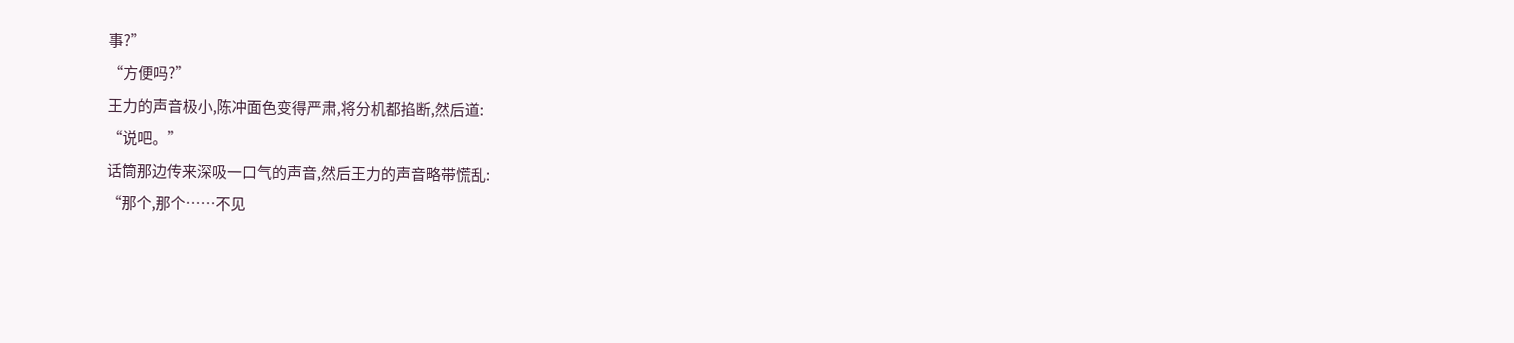事?”
“方便吗?”
王力的声音极小,陈冲面色变得严肃,将分机都掐断,然后道:
“说吧。”
话筒那边传来深吸一口气的声音,然后王力的声音略带慌乱:
“那个,那个……不见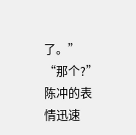了。”
“那个?”
陈冲的表情迅速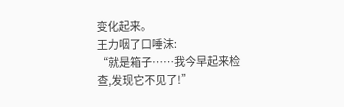变化起来。
王力咽了口唾沫:
“就是箱子……我今早起来检查,发现它不见了!”